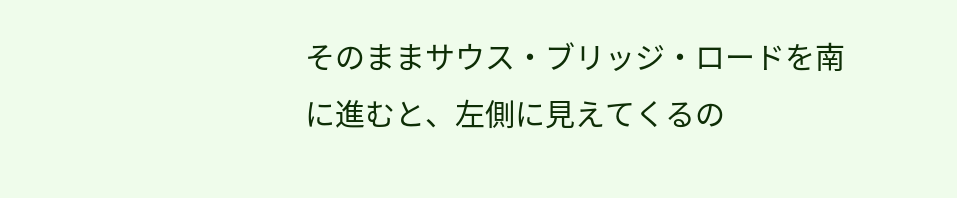そのままサウス・ブリッジ・ロードを南に進むと、左側に見えてくるの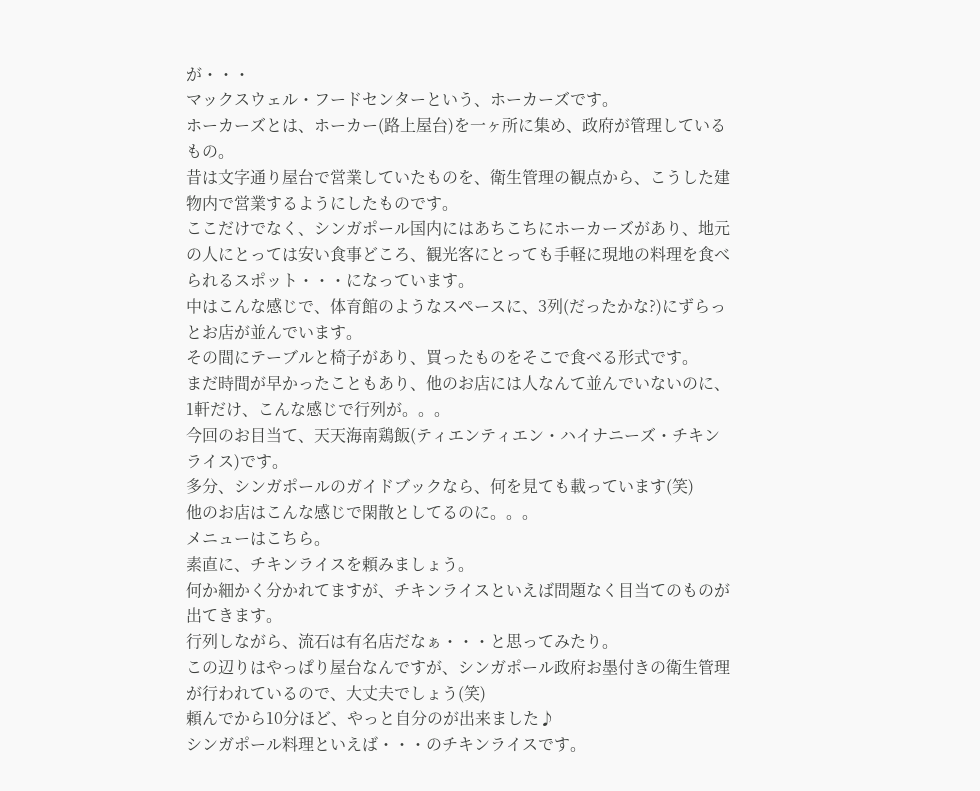が・・・
マックスウェル・フードセンターという、ホーカーズです。
ホーカーズとは、ホーカー(路上屋台)を一ヶ所に集め、政府が管理しているもの。
昔は文字通り屋台で営業していたものを、衛生管理の観点から、こうした建物内で営業するようにしたものです。
ここだけでなく、シンガポール国内にはあちこちにホーカーズがあり、地元の人にとっては安い食事どころ、観光客にとっても手軽に現地の料理を食べられるスポット・・・になっています。
中はこんな感じで、体育館のようなスペースに、3列(だったかな?)にずらっとお店が並んでいます。
その間にテーブルと椅子があり、買ったものをそこで食べる形式です。
まだ時間が早かったこともあり、他のお店には人なんて並んでいないのに、1軒だけ、こんな感じで行列が。。。
今回のお目当て、天天海南鶏飯(ティエンティエン・ハイナニーズ・チキンライス)です。
多分、シンガポールのガイドブックなら、何を見ても載っています(笑)
他のお店はこんな感じで閑散としてるのに。。。
メニューはこちら。
素直に、チキンライスを頼みましょう。
何か細かく分かれてますが、チキンライスといえば問題なく目当てのものが出てきます。
行列しながら、流石は有名店だなぁ・・・と思ってみたり。
この辺りはやっぱり屋台なんですが、シンガポール政府お墨付きの衛生管理が行われているので、大丈夫でしょう(笑)
頼んでから10分ほど、やっと自分のが出来ました♪
シンガポール料理といえば・・・のチキンライスです。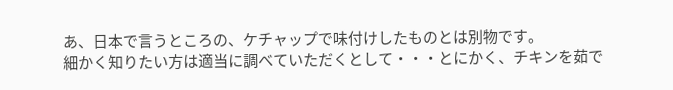あ、日本で言うところの、ケチャップで味付けしたものとは別物です。
細かく知りたい方は適当に調べていただくとして・・・とにかく、チキンを茹で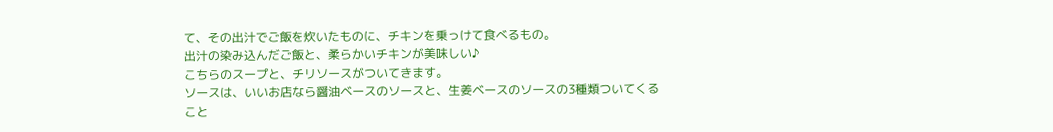て、その出汁でご飯を炊いたものに、チキンを乗っけて食べるもの。
出汁の染み込んだご飯と、柔らかいチキンが美味しい♪
こちらのスープと、チリソースがついてきます。
ソースは、いいお店なら醤油ベースのソースと、生姜ベースのソースの3種類ついてくること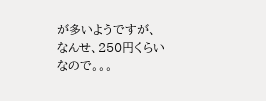が多いようですが、なんせ、250円くらいなので。。。